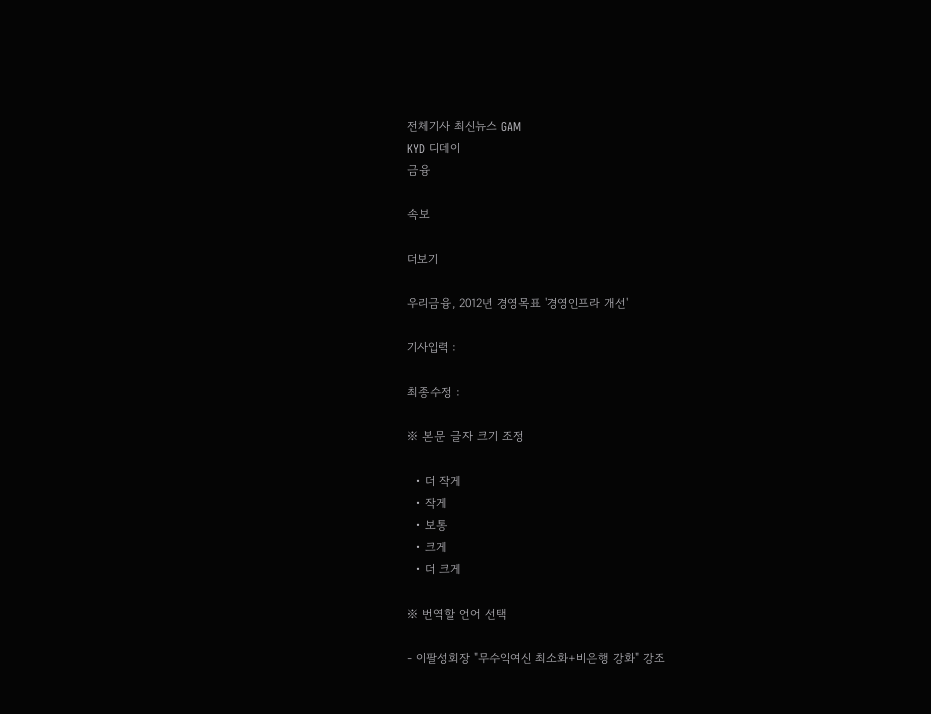전체기사 최신뉴스 GAM
KYD 디데이
금융

속보

더보기

우리금융, 2012년 경영목표 '경영인프라 개선'

기사입력 :

최종수정 :

※ 본문 글자 크기 조정

  • 더 작게
  • 작게
  • 보통
  • 크게
  • 더 크게

※ 번역할 언어 선택

- 이팔성회장 "무수익여신 최소화+비은행 강화" 강조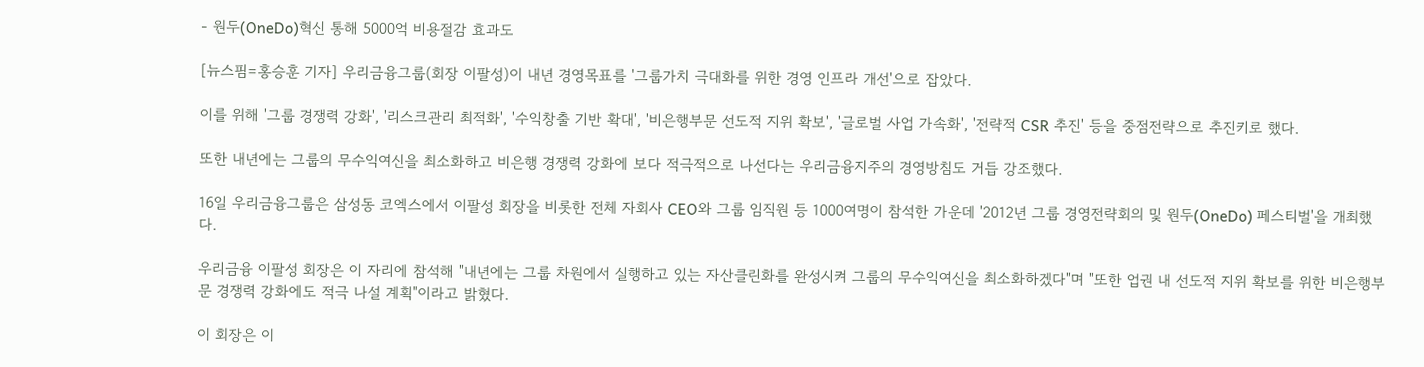- 원두(OneDo)혁신 통해 5000억 비용절감 효과도

[뉴스핌=홍승훈 기자] 우리금융그룹(회장 이팔성)이 내년 경영목표를 '그룹가치 극대화를 위한 경영 인프라 개선'으로 잡았다.

이를 위해 '그룹 경쟁력 강화', '리스크관리 최적화', '수익창출 기반 확대', '비은행부문 선도적 지위 확보', '글로벌 사업 가속화', '전략적 CSR 추진' 등을 중점전략으로 추진키로 했다.

또한 내년에는 그룹의 무수익여신을 최소화하고 비은행 경쟁력 강화에 보다 적극적으로 나선다는 우리금융지주의 경영방침도 거듭 강조했다.

16일 우리금융그룹은 삼성동 코엑스에서 이팔성 회장을 비롯한 전체 자회사 CEO와 그룹 임직원 등 1000여명이 참석한 가운데 '2012년 그룹 경영전략회의 및 원두(OneDo) 페스티벌'을 개최했다.

우리금융 이팔성 회장은 이 자리에 참석해 "내년에는 그룹 차원에서 실행하고 있는 자산클린화를 완성시켜 그룹의 무수익여신을 최소화하겠다"며 "또한 업권 내 선도적 지위 확보를 위한 비은행부문 경쟁력 강화에도 적극 나설 계획"이라고 밝혔다.

이 회장은 이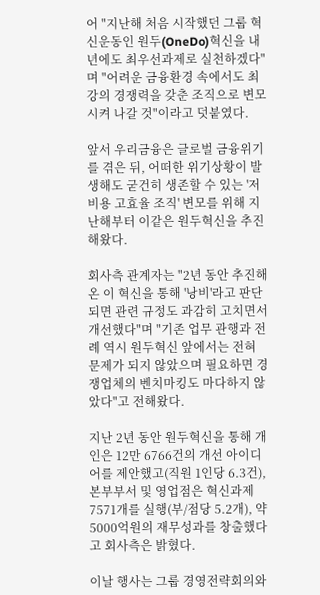어 "지난해 처음 시작했던 그룹 혁신운동인 원두(OneDo)혁신을 내년에도 최우선과제로 실천하겠다"며 "어려운 금융환경 속에서도 최강의 경쟁력을 갖춘 조직으로 변모시켜 나갈 것"이라고 덧붙였다.

앞서 우리금융은 글로벌 금융위기를 겪은 뒤, 어떠한 위기상황이 발생해도 굳건히 생존할 수 있는 '저비용 고효율 조직' 변모를 위해 지난해부터 이같은 원두혁신을 추진해왔다.

회사측 관계자는 "2년 동안 추진해 온 이 혁신을 통해 '낭비'라고 판단되면 관련 규정도 과감히 고치면서 개선했다"며 "기존 업무 관행과 전례 역시 원두혁신 앞에서는 전혀 문제가 되지 않았으며 필요하면 경쟁업체의 벤치마킹도 마다하지 않았다"고 전해왔다.

지난 2년 동안 원두혁신을 통해 개인은 12만 6766건의 개선 아이디어를 제안했고(직원 1인당 6.3건), 본부부서 및 영업점은 혁신과제 7571개를 실행(부/점당 5.2개), 약 5000억원의 재무성과를 창출했다고 회사측은 밝혔다.

이날 행사는 그룹 경영전략회의와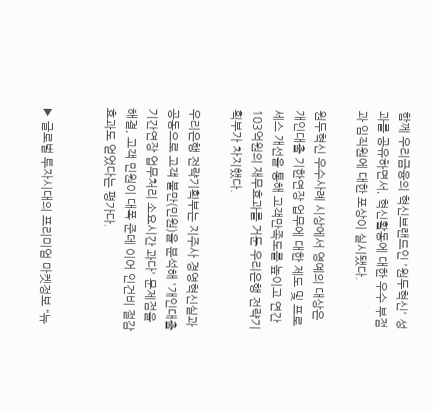함께 우리금융의 혁신브랜드인 '원두혁신' 성과를 공유하면서, 혁신활동에 대한 우수 부점과 임직원에 대한 포상이 실시됐다.

원두혁신 우수사례 시상에서 영예의 대상은 개인대출 기한연장 업무에 대한 제도 및 프로세스 개선을 통해 고객만족도를 높이고 연간 103억원의 재무효과를 거둔 우리은행 전략기획부가 차지했다.

우리은행 전략기획부는 지주사 경영혁신실과 공동으로 고객 불만(민원)을 분석해 '개인대출 기간연장 업무처리 소요시간 과다' 문제점을 해결, 고객 민원이 대폭 준데 이어 인건비 절감효과도 얻었다는 평가다.


▶ 글로벌 투자시대의 프리미엄 마켓정보 “뉴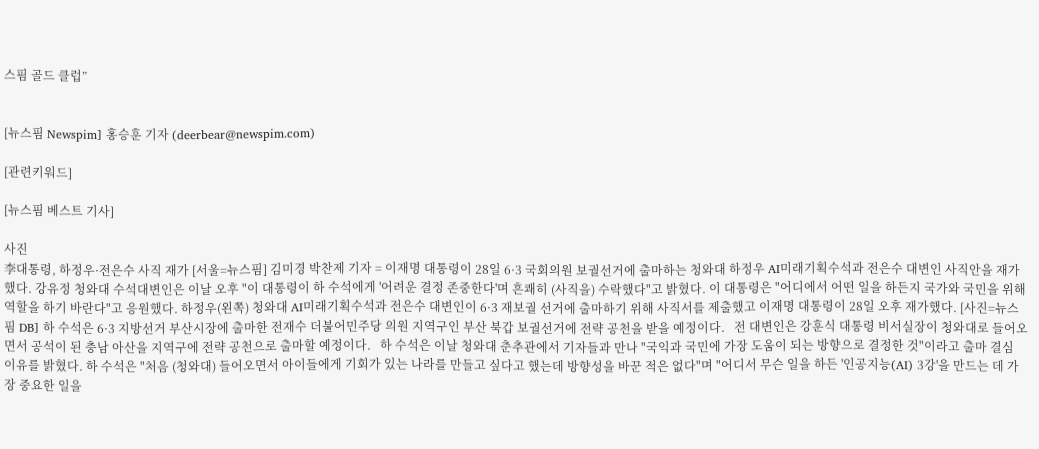스핌 골드 클럽”


[뉴스핌 Newspim] 홍승훈 기자 (deerbear@newspim.com)

[관련키워드]

[뉴스핌 베스트 기사]

사진
李대통령, 하정우·전은수 사직 재가 [서울=뉴스핌] 김미경 박찬제 기자 = 이재명 대통령이 28일 6·3 국회의원 보궐선거에 출마하는 청와대 하정우 AI미래기획수석과 전은수 대변인 사직안을 재가했다. 강유정 청와대 수석대변인은 이날 오후 "이 대통령이 하 수석에게 '어려운 결정 존중한다'며 흔쾌히 (사직을) 수락했다"고 밝혔다. 이 대통령은 "어디에서 어떤 일을 하든지 국가와 국민을 위해 역할을 하기 바란다"고 응원했다. 하정우(왼쪽) 청와대 AI미래기획수석과 전은수 대변인이 6·3 재보궐 선거에 출마하기 위해 사직서를 제출했고 이재명 대통령이 28일 오후 재가했다. [사진=뉴스핌 DB] 하 수석은 6·3 지방선거 부산시장에 출마한 전재수 더불어민주당 의원 지역구인 부산 북갑 보궐선거에 전략 공천을 받을 예정이다.   전 대변인은 강훈식 대통령 비서실장이 청와대로 들어오면서 공석이 된 충남 아산을 지역구에 전략 공천으로 출마할 예정이다.   하 수석은 이날 청와대 춘추관에서 기자들과 만나 "국익과 국민에 가장 도움이 되는 방향으로 결정한 것"이라고 출마 결심 이유를 밝혔다. 하 수석은 "처음 (청와대) 들어오면서 아이들에게 기회가 있는 나라를 만들고 싶다고 했는데 방향성을 바꾼 적은 없다"며 "어디서 무슨 일을 하든 '인공지능(AI) 3강'을 만드는 데 가장 중요한 일을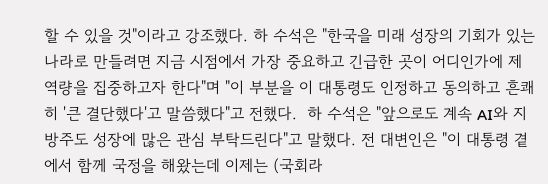할 수 있을 것"이라고 강조했다. 하 수석은 "한국을 미래 성장의 기회가 있는 나라로 만들려면 지금 시점에서 가장 중요하고 긴급한 곳이 어디인가에 제 역량을 집중하고자 한다"며 "이 부분을 이 대통령도 인정하고 동의하고 흔쾌히 '큰 결단했다'고 말씀했다"고 전했다.  하 수석은 "앞으로도 계속 AI와 지방주도 성장에 많은 관심 부탁드린다"고 말했다. 전 대변인은 "이 대통령 곁에서 함께 국정을 해왔는데 이제는 (국회라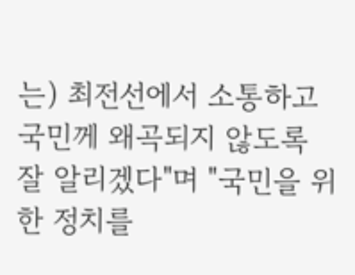는) 최전선에서 소통하고 국민께 왜곡되지 않도록 잘 알리겠다"며 "국민을 위한 정치를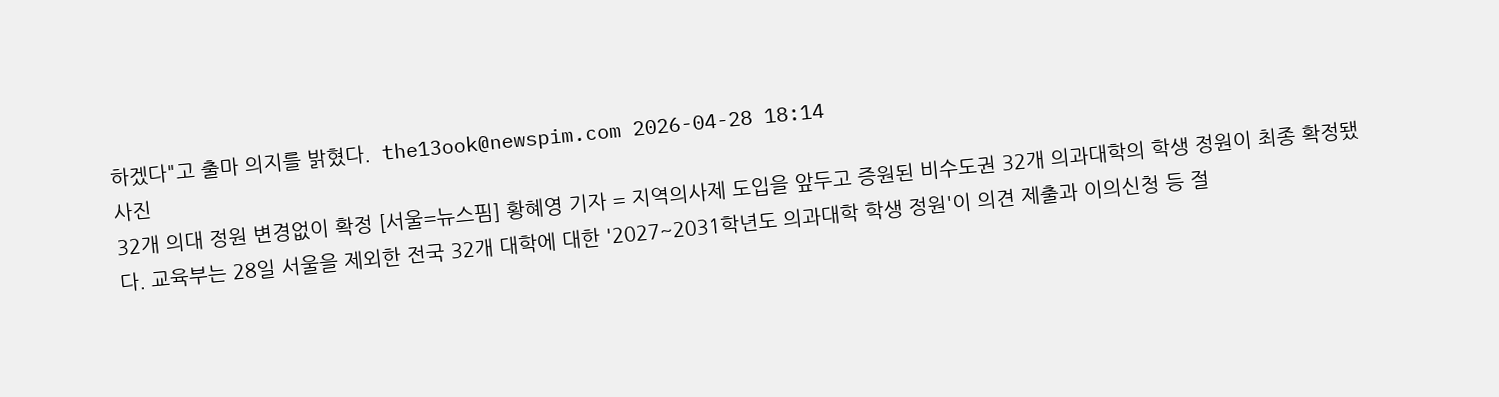하겠다"고 출마 의지를 밝혔다.  the13ook@newspim.com 2026-04-28 18:14
사진
32개 의대 정원 변경없이 확정 [서울=뉴스핌] 황혜영 기자 = 지역의사제 도입을 앞두고 증원된 비수도권 32개 의과대학의 학생 정원이 최종 확정됐다. 교육부는 28일 서울을 제외한 전국 32개 대학에 대한 '2027~2031학년도 의과대학 학생 정원'이 의견 제출과 이의신청 등 절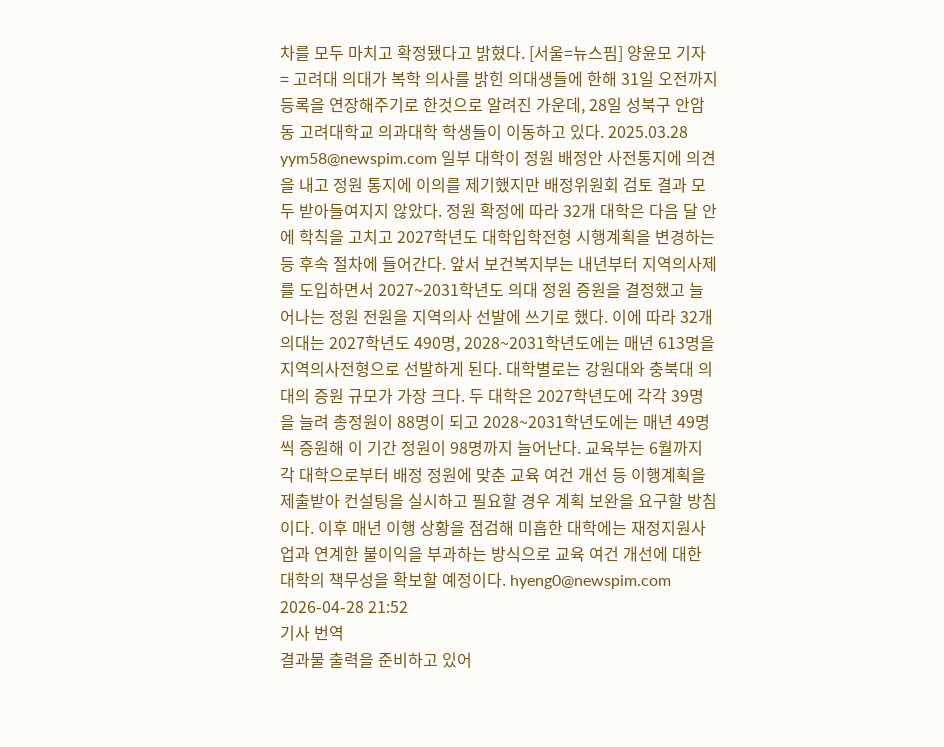차를 모두 마치고 확정됐다고 밝혔다. [서울=뉴스핌] 양윤모 기자 = 고려대 의대가 복학 의사를 밝힌 의대생들에 한해 31일 오전까지 등록을 연장해주기로 한것으로 알려진 가운데, 28일 성북구 안암동 고려대학교 의과대학 학생들이 이동하고 있다. 2025.03.28 yym58@newspim.com 일부 대학이 정원 배정안 사전통지에 의견을 내고 정원 통지에 이의를 제기했지만 배정위원회 검토 결과 모두 받아들여지지 않았다. 정원 확정에 따라 32개 대학은 다음 달 안에 학칙을 고치고 2027학년도 대학입학전형 시행계획을 변경하는 등 후속 절차에 들어간다. 앞서 보건복지부는 내년부터 지역의사제를 도입하면서 2027~2031학년도 의대 정원 증원을 결정했고 늘어나는 정원 전원을 지역의사 선발에 쓰기로 했다. 이에 따라 32개 의대는 2027학년도 490명, 2028~2031학년도에는 매년 613명을 지역의사전형으로 선발하게 된다. 대학별로는 강원대와 충북대 의대의 증원 규모가 가장 크다. 두 대학은 2027학년도에 각각 39명을 늘려 총정원이 88명이 되고 2028~2031학년도에는 매년 49명씩 증원해 이 기간 정원이 98명까지 늘어난다. 교육부는 6월까지 각 대학으로부터 배정 정원에 맞춘 교육 여건 개선 등 이행계획을 제출받아 컨설팅을 실시하고 필요할 경우 계획 보완을 요구할 방침이다. 이후 매년 이행 상황을 점검해 미흡한 대학에는 재정지원사업과 연계한 불이익을 부과하는 방식으로 교육 여건 개선에 대한 대학의 책무성을 확보할 예정이다. hyeng0@newspim.com 2026-04-28 21:52
기사 번역
결과물 출력을 준비하고 있어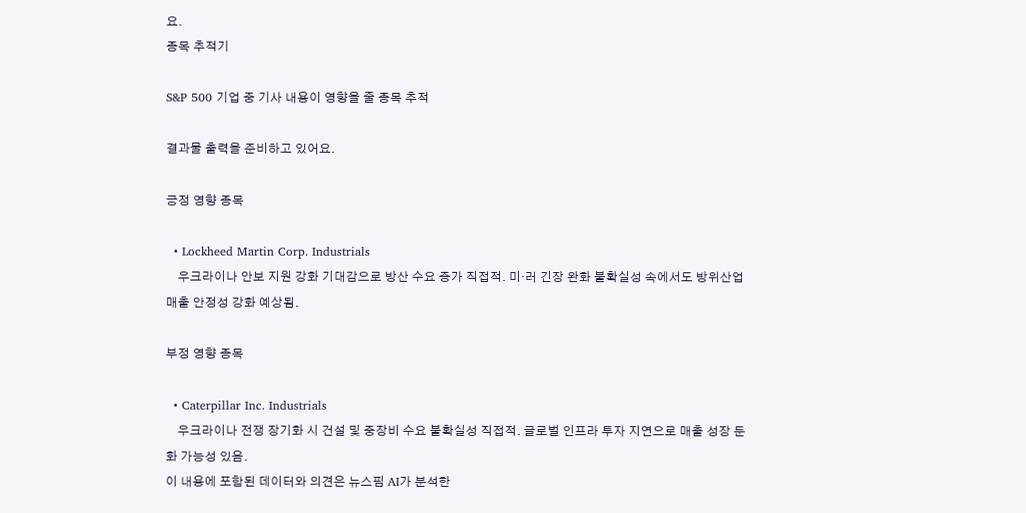요.
종목 추적기

S&P 500 기업 중 기사 내용이 영향을 줄 종목 추적

결과물 출력을 준비하고 있어요.

긍정 영향 종목

  • Lockheed Martin Corp. Industrials
    우크라이나 안보 지원 강화 기대감으로 방산 수요 증가 직접적. 미·러 긴장 완화 불확실성 속에서도 방위산업 매출 안정성 강화 예상됨.

부정 영향 종목

  • Caterpillar Inc. Industrials
    우크라이나 전쟁 장기화 시 건설 및 중장비 수요 불확실성 직접적. 글로벌 인프라 투자 지연으로 매출 성장 둔화 가능성 있음.
이 내용에 포함된 데이터와 의견은 뉴스핌 AI가 분석한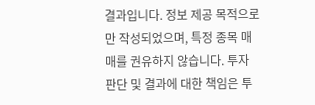결과입니다. 정보 제공 목적으로만 작성되었으며, 특정 종목 매매를 권유하지 않습니다. 투자 판단 및 결과에 대한 책임은 투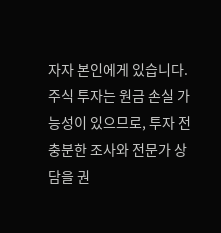자자 본인에게 있습니다. 주식 투자는 원금 손실 가능성이 있으므로, 투자 전 충분한 조사와 전문가 상담을 권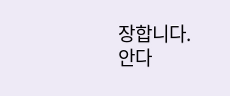장합니다.
안다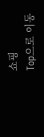쇼핑
Top으로 이동